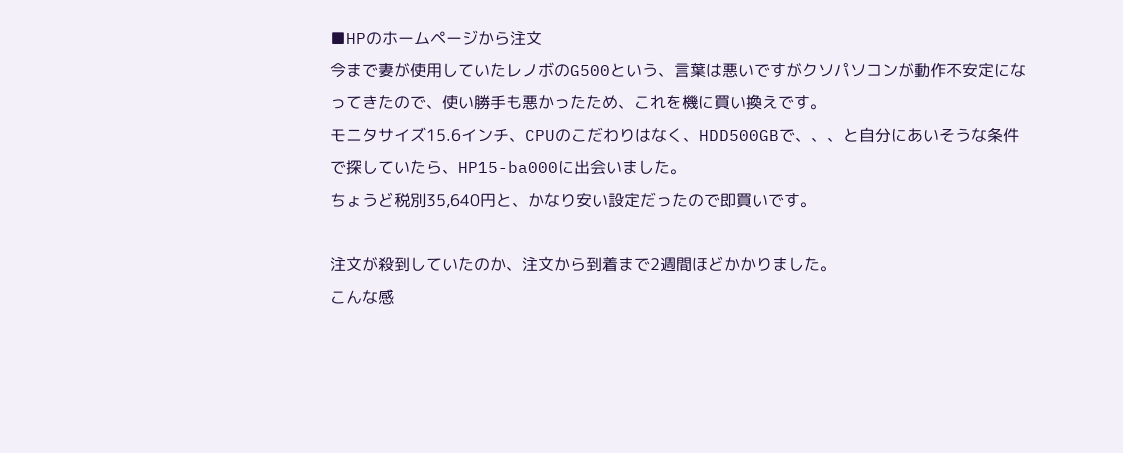■HPのホームページから注文
今まで妻が使用していたレノボのG500という、言葉は悪いですがクソパソコンが動作不安定になってきたので、使い勝手も悪かったため、これを機に買い換えです。
モニタサイズ15.6インチ、CPUのこだわりはなく、HDD500GBで、、、と自分にあいそうな条件で探していたら、HP15-ba000に出会いました。
ちょうど税別35,640円と、かなり安い設定だったので即買いです。

注文が殺到していたのか、注文から到着まで2週間ほどかかりました。
こんな感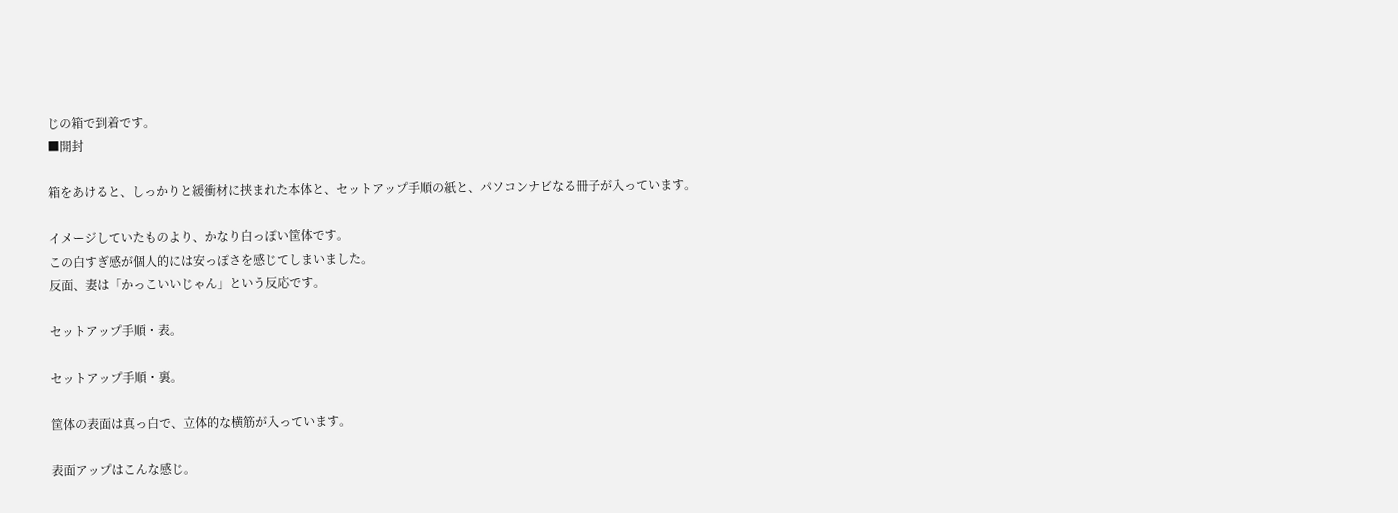じの箱で到着です。
■開封

箱をあけると、しっかりと緩衝材に挟まれた本体と、セットアップ手順の紙と、パソコンナビなる冊子が入っています。

イメージしていたものより、かなり白っぽい筐体です。
この白すぎ感が個人的には安っぽさを感じてしまいました。
反面、妻は「かっこいいじゃん」という反応です。

セットアップ手順・表。

セットアップ手順・裏。

筐体の表面は真っ白で、立体的な横筋が入っています。

表面アップはこんな感じ。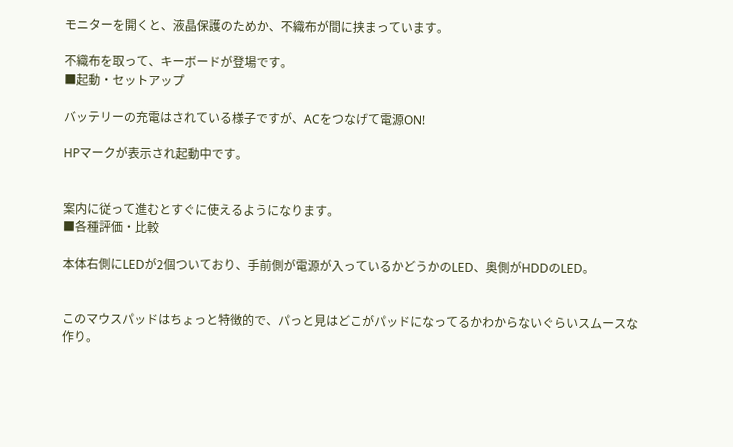モニターを開くと、液晶保護のためか、不織布が間に挟まっています。

不織布を取って、キーボードが登場です。
■起動・セットアップ

バッテリーの充電はされている様子ですが、ACをつなげて電源ON!

HPマークが表示され起動中です。


案内に従って進むとすぐに使えるようになります。
■各種評価・比較

本体右側にLEDが2個ついており、手前側が電源が入っているかどうかのLED、奥側がHDDのLED。


このマウスパッドはちょっと特徴的で、パっと見はどこがパッドになってるかわからないぐらいスムースな作り。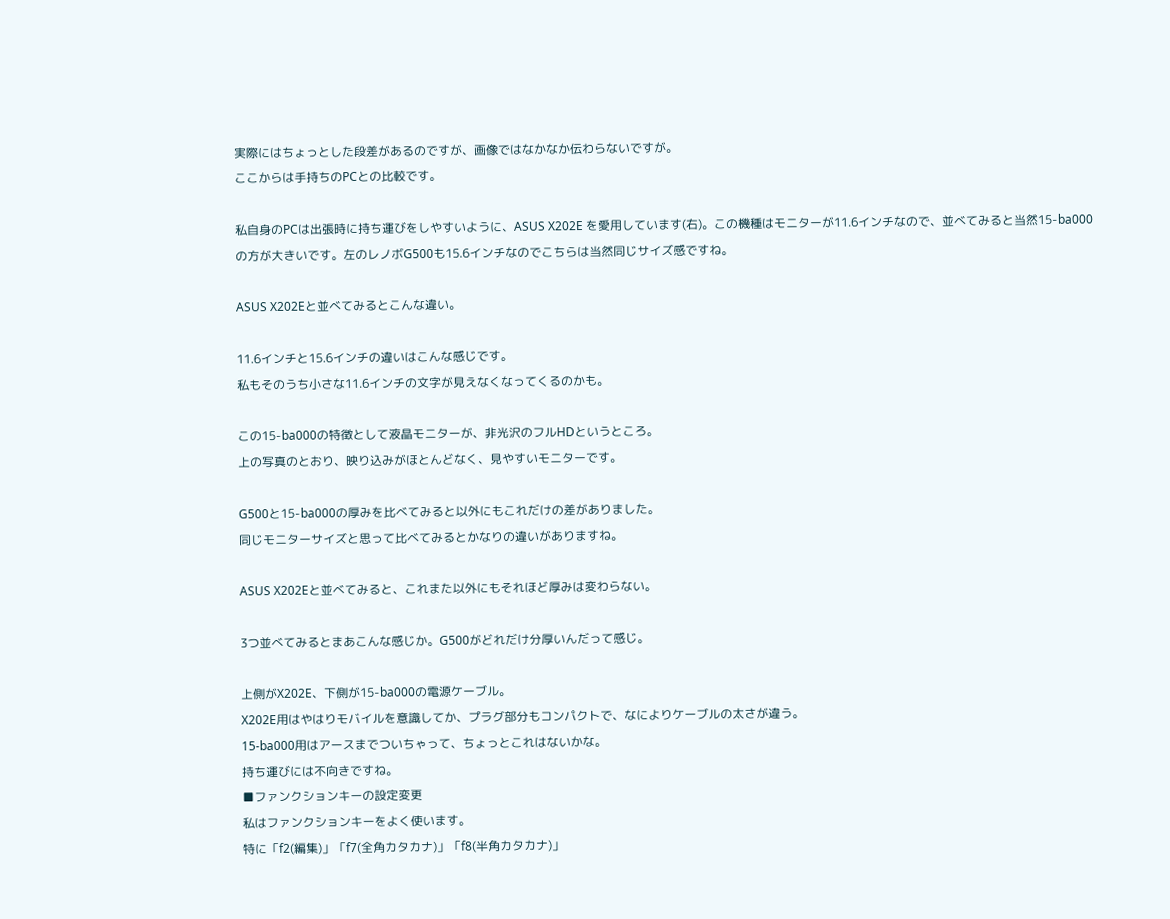実際にはちょっとした段差があるのですが、画像ではなかなか伝わらないですが。
ここからは手持ちのPCとの比較です。

私自身のPCは出張時に持ち運びをしやすいように、ASUS X202E を愛用しています(右)。この機種はモニターが11.6インチなので、並べてみると当然15-ba000の方が大きいです。左のレノボG500も15.6インチなのでこちらは当然同じサイズ感ですね。

ASUS X202Eと並べてみるとこんな違い。

11.6インチと15.6インチの違いはこんな感じです。
私もそのうち小さな11.6インチの文字が見えなくなってくるのかも。

この15-ba000の特徴として液晶モニターが、非光沢のフルHDというところ。
上の写真のとおり、映り込みがほとんどなく、見やすいモニターです。

G500と15-ba000の厚みを比べてみると以外にもこれだけの差がありました。
同じモニターサイズと思って比べてみるとかなりの違いがありますね。

ASUS X202Eと並べてみると、これまた以外にもそれほど厚みは変わらない。

3つ並べてみるとまあこんな感じか。G500がどれだけ分厚いんだって感じ。

上側がX202E、下側が15-ba000の電源ケーブル。
X202E用はやはりモバイルを意識してか、プラグ部分もコンパクトで、なによりケーブルの太さが違う。
15-ba000用はアースまでついちゃって、ちょっとこれはないかな。
持ち運びには不向きですね。
■ファンクションキーの設定変更
私はファンクションキーをよく使います。
特に「f2(編集)」「f7(全角カタカナ)」「f8(半角カタカナ)」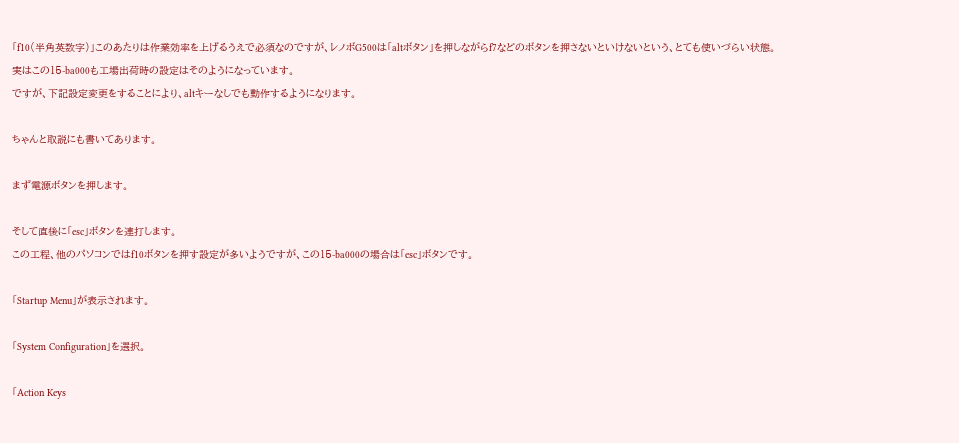「f10(半角英数字)」このあたりは作業効率を上げるうえで必須なのですが、レノボG500は「altボタン」を押しながらf7などのボタンを押さないといけないという、とても使いづらい状態。
実はこの15-ba000も工場出荷時の設定はそのようになっています。
ですが、下記設定変更をすることにより、altキーなしでも動作するようになります。

ちゃんと取説にも書いてあります。

まず電源ボタンを押します。

そして直後に「esc」ボタンを連打します。
この工程、他のパソコンではf10ボタンを押す設定が多いようですが、この15-ba000の場合は「esc」ボタンです。

「Startup Menu」が表示されます。

「System Configuration」を選択。

「Action Keys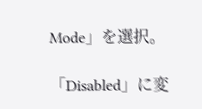Mode」を選択。

「Disabled」に変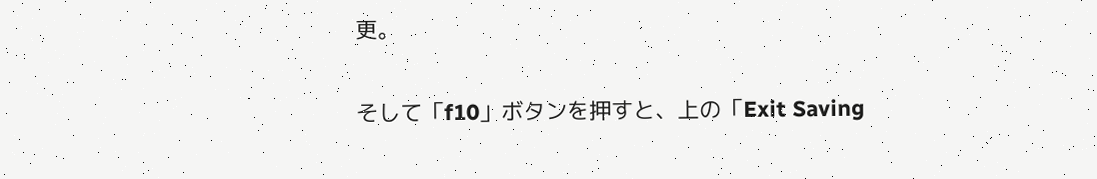更。

そして「f10」ボタンを押すと、上の「Exit Saving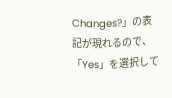Changes?」の表記が現れるので、「Yes」を選択して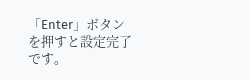「Enter」ボタンを押すと設定完了です。